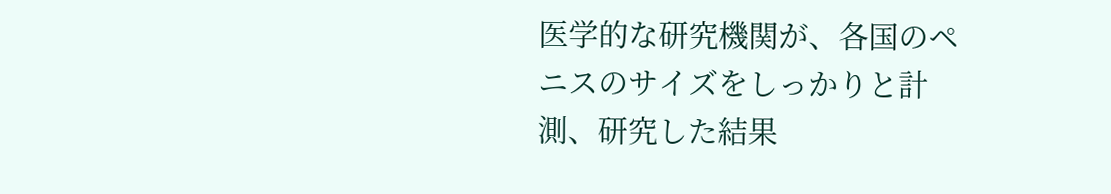医学的な研究機関が、各国のペニスのサイズをしっかりと計測、研究した結果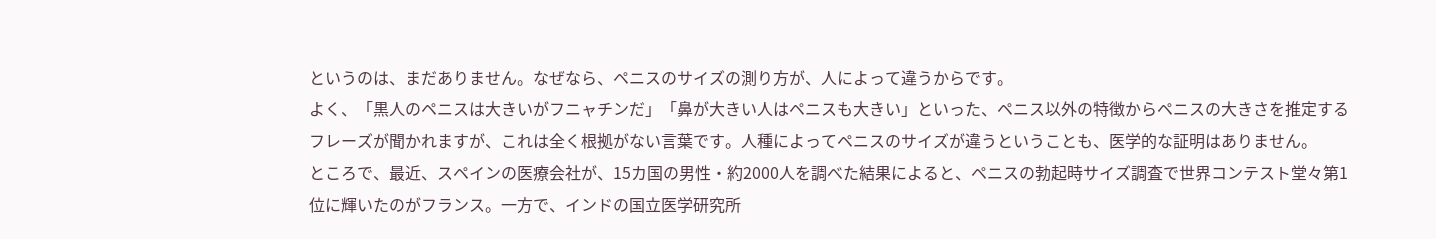というのは、まだありません。なぜなら、ペニスのサイズの測り方が、人によって違うからです。
よく、「黒人のペニスは大きいがフニャチンだ」「鼻が大きい人はペニスも大きい」といった、ペニス以外の特徴からペニスの大きさを推定するフレーズが聞かれますが、これは全く根拠がない言葉です。人種によってペニスのサイズが違うということも、医学的な証明はありません。
ところで、最近、スペインの医療会社が、15カ国の男性・約2000人を調べた結果によると、ペニスの勃起時サイズ調査で世界コンテスト堂々第1位に輝いたのがフランス。一方で、インドの国立医学研究所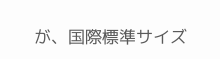が、国際標準サイズ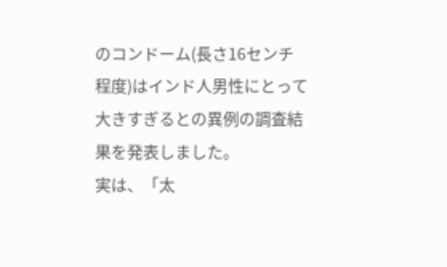のコンドーム(長さ16センチ程度)はインド人男性にとって大きすぎるとの異例の調査結果を発表しました。
実は、「太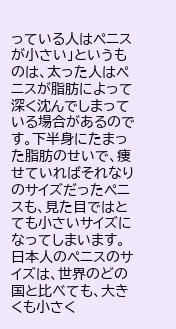っている人はペニスが小さい」というものは、太った人はペニスが脂肪によって深く沈んでしまっている場合があるのです。下半身にたまった脂肪のせいで、痩せていればそれなりのサイズだったペニスも、見た目ではとても小さいサイズになってしまいます。
日本人のペニスのサイズは、世界のどの国と比べても、大きくも小さく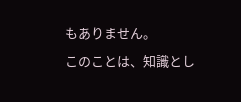もありません。
このことは、知識とし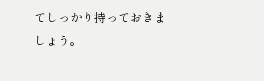てしっかり持っておきましょう。